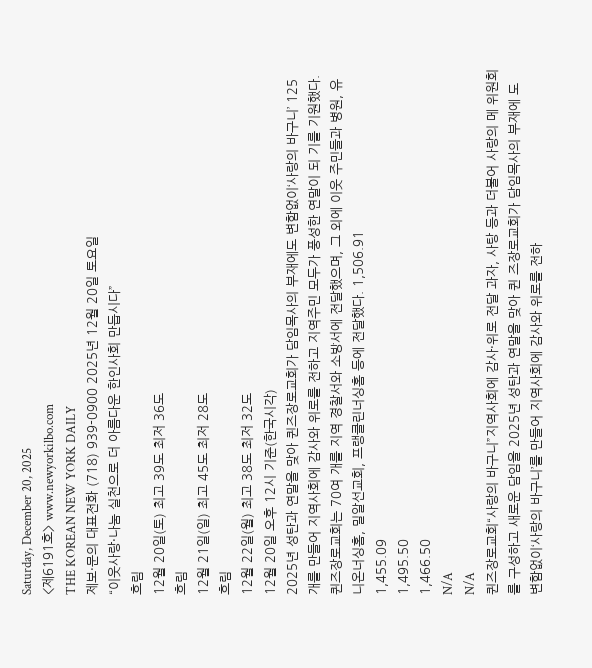Saturday, December 20, 2025
<제6191호> www.newyorkilbo.com
THE KOREAN NEW YORK DAILY
제보·문의 대표전화 (718) 939-0900 2025년 12월 20일 토요일
“이웃사랑·나눔 실천으로 더 아름다운 한인사회 만듭시다”
흐림
12월 20일(토) 최고 39도 최저 36도
흐림
12월 21일(일) 최고 45도 최저 28도
흐림
12월 22일(월) 최고 38도 최저 32도
12월 20일 오후 12시 기준(한국시각)
2025년 성탄과 연말을 맞아 퀸즈장로교회가 담임목사의 부재에도 변함없이‘사랑의 바구니’ 125개를 만들어 지역사회에 감사와 위로를 전하고 지역주민 모두가 풍성한 연말이 되 기를 기원했다. 퀸즈장로교회는 70여 개를 지역 경찰서와 소방서에 전달했으며, 그 외에 이웃 주민들과 병원, 유니온너싱홈, 밀알선교회, 프랭클린너싱홈 등에 전달했다. 1,506.91
1,455.09
1,495.50
1,466.50
N/A
N/A
퀸즈장로교회“사랑의 바구니”지역사회에 감사·위로 전달 과자, 사탕 등과 더불어 사랑의 메 위원회를 구성하고 새로운 담임을 2025년 성탄과 연말을 맞아 퀸 즈장로교회가 담임목사의 부재에 도 변함없이‘사랑의 바구니’를 만들어 지역사회에 감사와 위로를 전하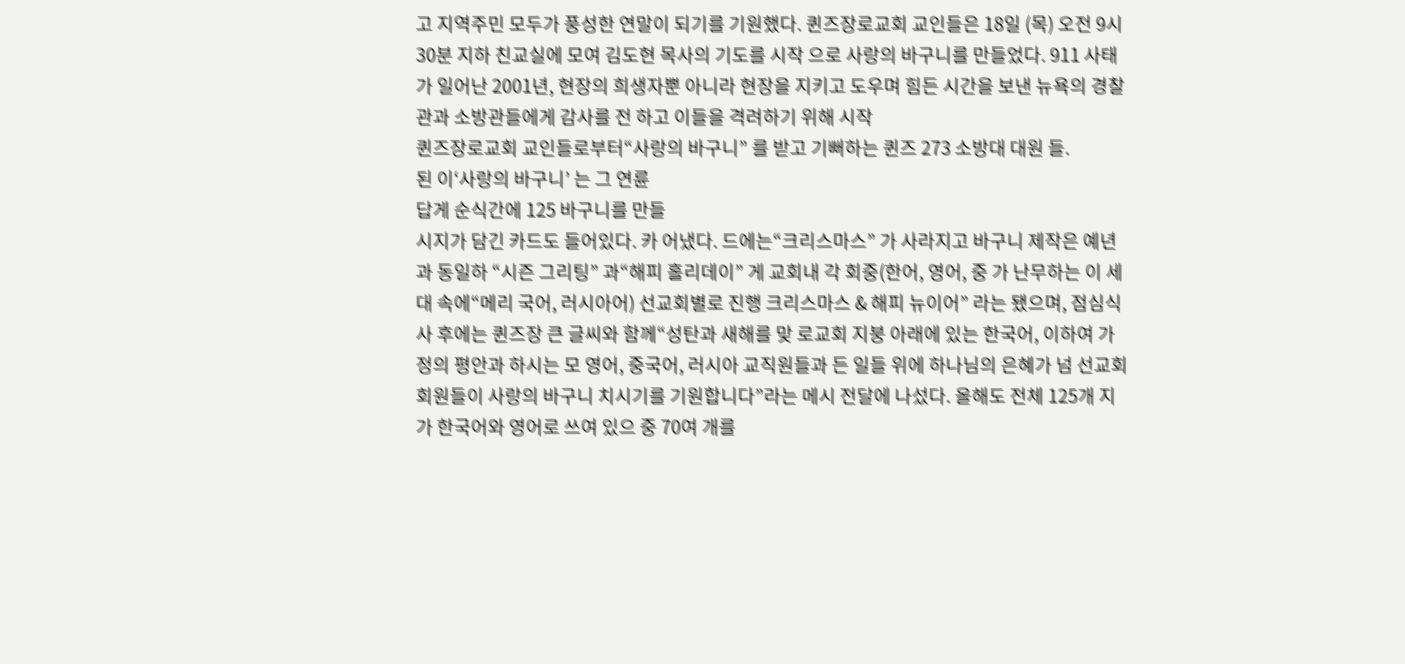고 지역주민 모두가 풍성한 연말이 되기를 기원했다. 퀸즈장로교회 교인들은 18일 (목) 오전 9시30분 지하 친교실에 모여 김도현 목사의 기도를 시작 으로 사랑의 바구니를 만들었다. 911 사태가 일어난 2001년, 현장의 희생자뿐 아니라 현장을 지키고 도우며 힘든 시간을 보낸 뉴욕의 경찰관과 소방관들에게 감사를 전 하고 이들을 격려하기 위해 시작
퀸즈장로교회 교인들로부터“사랑의 바구니” 를 받고 기뻐하는 퀸즈 273 소방대 대원 들.
된 이‘사랑의 바구니’ 는 그 연륜
답게 순식간에 125 바구니를 만들
시지가 담긴 카드도 들어있다. 카 어냈다. 드에는“크리스마스” 가 사라지고 바구니 제작은 예년과 동일하 “시즌 그리팅” 과“해피 홀리데이” 게 교회내 각 회중(한어, 영어, 중 가 난무하는 이 세대 속에“메리 국어, 러시아어) 선교회별로 진행 크리스마스 & 해피 뉴이어” 라는 됐으며, 점심식사 후에는 퀸즈장 큰 글씨와 함께“성탄과 새해를 맞 로교회 지붕 아래에 있는 한국어, 이하여 가정의 평안과 하시는 모 영어, 중국어, 러시아 교직원들과 든 일들 위에 하나님의 은혜가 넘 선교회 회원들이 사랑의 바구니 치시기를 기원합니다”라는 메시 전달에 나섰다. 올해도 전체 125개 지가 한국어와 영어로 쓰여 있으 중 70여 개를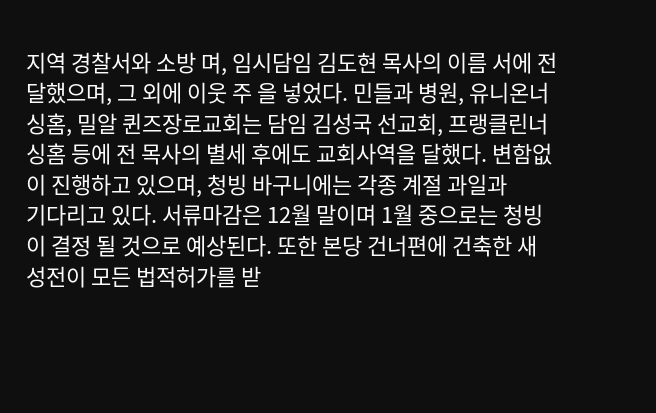지역 경찰서와 소방 며, 임시담임 김도현 목사의 이름 서에 전달했으며, 그 외에 이웃 주 을 넣었다. 민들과 병원, 유니온너싱홈, 밀알 퀸즈장로교회는 담임 김성국 선교회, 프랭클린너싱홈 등에 전 목사의 별세 후에도 교회사역을 달했다. 변함없이 진행하고 있으며, 청빙 바구니에는 각종 계절 과일과
기다리고 있다. 서류마감은 12월 말이며 1월 중으로는 청빙이 결정 될 것으로 예상된다. 또한 본당 건너편에 건축한 새 성전이 모든 법적허가를 받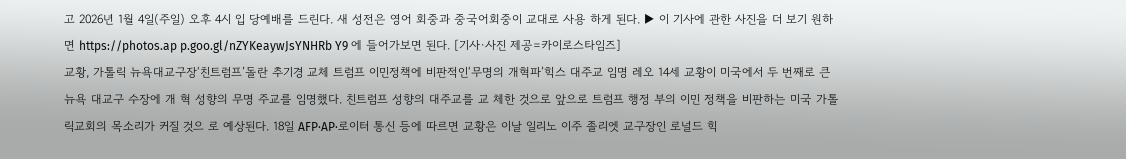고 2026년 1월 4일(주일) 오후 4시 입 당예배를 드린다. 새 성전은 영어 회중과 중국어회중이 교대로 사용 하게 된다. ▶ 이 기사에 관한 사진을 더 보기 원하면 https://photos.ap p.goo.gl/nZYKeaywJsYNHRb Y9 에 들어가보면 된다. [기사·사진 제공=카이로스타임즈]
교황, 가톨릭 뉴욕대교구장‘친트럼프’돌란 추기경 교체 트럼프 이민정책에 비판적인‘무명의 개혁파’힉스 대주교 임명 레오 14세 교황이 미국에서 두 번째로 큰 뉴욕 대교구 수장에 개 혁 성향의 무명 주교를 임명했다. 친트럼프 성향의 대주교를 교 체한 것으로 앞으로 트럼프 행정 부의 이민 정책을 비판하는 미국 가톨릭교회의 목소리가 커질 것으 로 예상된다. 18일 AFP·AP·로이터 통신 등에 따르면 교황은 이날 일리노 이주 졸리엣 교구장인 로널드 힉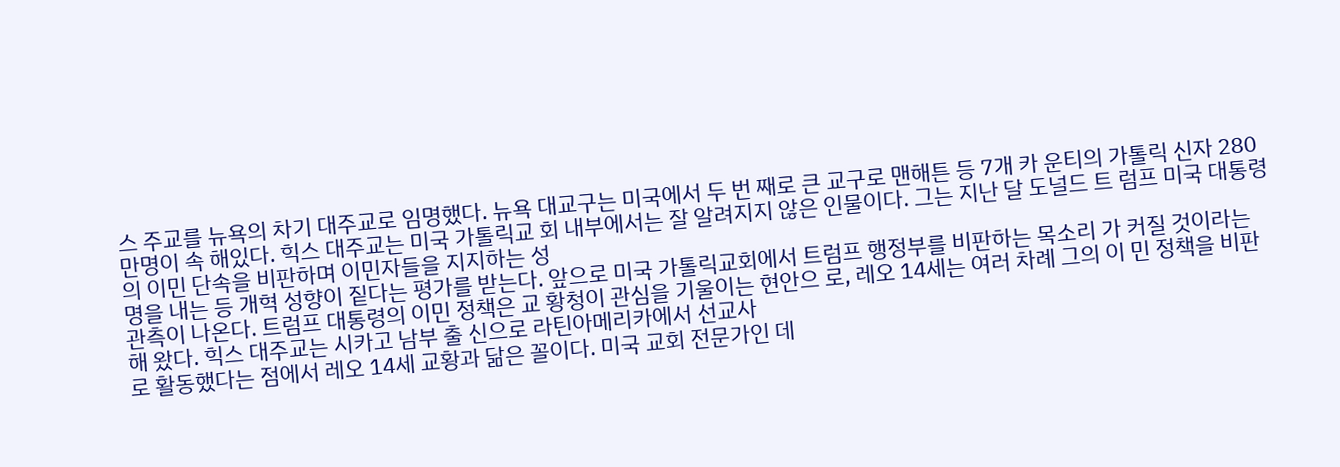스 주교를 뉴욕의 차기 대주교로 임명했다. 뉴욕 대교구는 미국에서 두 번 째로 큰 교구로 맨해튼 등 7개 카 운티의 가톨릭 신자 280만명이 속 해있다. 힉스 대주교는 미국 가톨릭교 회 내부에서는 잘 알려지지 않은 인물이다. 그는 지난 달 도널드 트 럼프 미국 대통령의 이민 단속을 비판하며 이민자들을 지지하는 성
명을 내는 등 개혁 성향이 짙다는 평가를 받는다. 앞으로 미국 가톨릭교회에서 트럼프 행정부를 비판하는 목소리 가 커질 것이라는 관측이 나온다. 트럼프 대통령의 이민 정책은 교 황청이 관심을 기울이는 현안으 로, 레오 14세는 여러 차례 그의 이 민 정책을 비판해 왔다. 힉스 대주교는 시카고 남부 출 신으로 라틴아메리카에서 선교사
로 활동했다는 점에서 레오 14세 교황과 닮은 꼴이다. 미국 교회 전문가인 데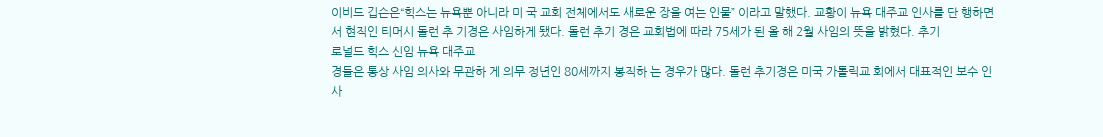이비드 깁슨은“힉스는 뉴욕뿐 아니라 미 국 교회 전체에서도 새로운 장을 여는 인물” 이라고 말했다. 교황이 뉴욕 대주교 인사를 단 행하면서 현직인 티머시 돌런 추 기경은 사임하게 됐다. 돌런 추기 경은 교회법에 따라 75세가 된 올 해 2월 사임의 뜻을 밝혔다. 추기
로널드 힉스 신임 뉴욕 대주교
경들은 통상 사임 의사와 무관하 게 의무 정년인 80세까지 봉직하 는 경우가 많다. 돌런 추기경은 미국 가톨릭교 회에서 대표적인 보수 인사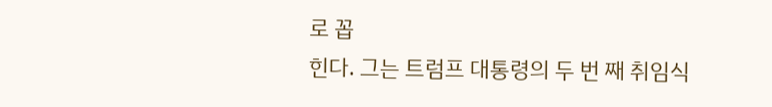로 꼽
힌다. 그는 트럼프 대통령의 두 번 째 취임식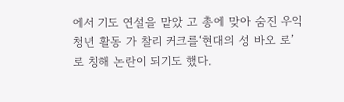에서 기도 연설을 맡았 고 총에 맞아 숨진 우익 청년 활동 가 찰리 커크를‘현대의 성 바오 로’ 로 칭해 논란이 되기도 했다.